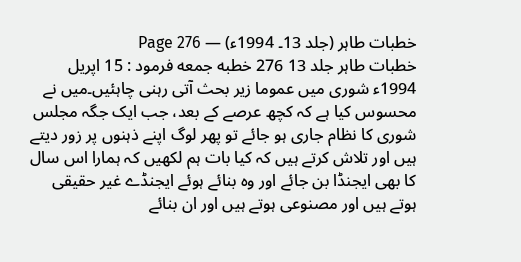خطبات طاہر (جلد 13۔ 1994ء) — Page 276
خطبات طاہر جلد 13 276 خطبه جمعه فرمود : 15 اپریل 1994ء شوری میں عموما زیر بحث آتی رہنی چاہئیں۔میں نے محسوس کیا ہے کہ کچھ عرصے کے بعد، جب ایک جگہ مجلس شوری کا نظام جاری ہو جائے تو پھر لوگ اپنے ذہنوں پر زور دیتے ہیں اور تلاش کرتے ہیں کہ کیا بات ہم لکھیں کہ ہمارا اس سال کا بھی ایجنڈا بن جائے اور وہ بنائے ہوئے ایجنڈے غیر حقیقی ہوتے ہیں اور مصنوعی ہوتے ہیں اور ان بنائے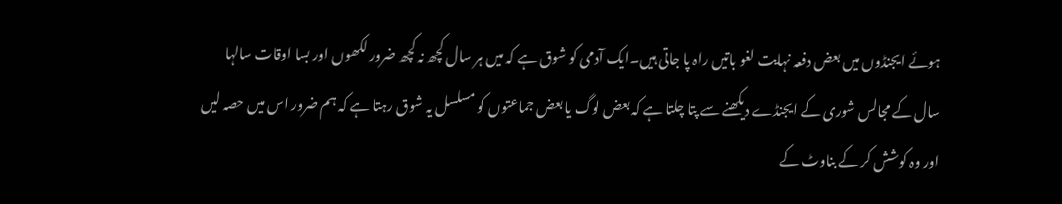ہوئے ایجنڈوں میں بعض دفعہ نہایت لغو باتیں راہ پا جاتی ہیں۔ایک آدمی کو شوق ہے کہ میں ہر سال کچھ نہ کچھ ضرور لکھوں اور بسا اوقات سالہا سال کے مجالس شوری کے ایجنڈے دیکھنے سے پتا چلتا ہے کہ بعض لوگ یا بعض جماعتوں کو مسلسل یہ شوق رہتا ہے کہ ہم ضرور اس میں حصہ لیں اور وہ کوشش کر کے بناوٹ کے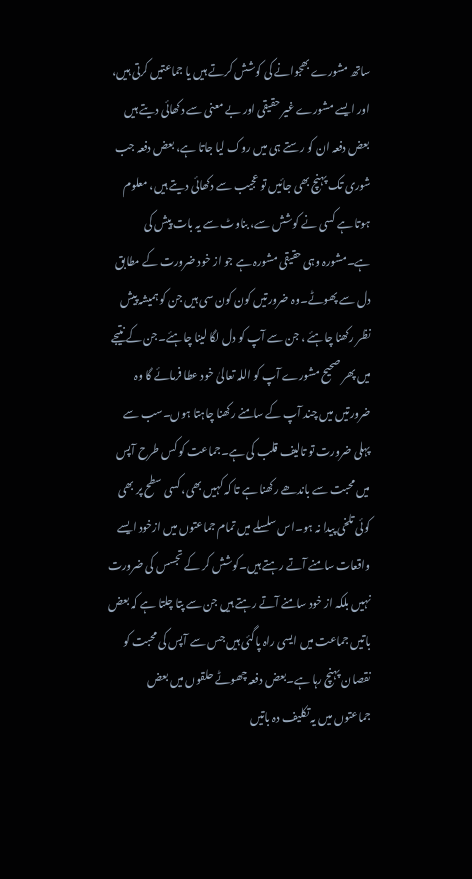ساتھ مشورے بھجوانے کی کوشش کرتے ہیں یا جماعتیں کرتی ہیں، اور ایسے مشورے غیر حقیقی اور بے معنی سے دکھائی دیتے ہیں بعض دفعہ ان کو رستے ہی میں روک لیا جاتا ہے، بعض دفعہ جب شوری تک پہنچ بھی جائیں تو عجیب سے دکھائی دیتے ہیں، معلوم ہوتا ہے کسی نے کوشش سے، بناوٹ سے یہ بات پیش کی ہے۔مشورہ وہی حقیقی مشورہ ہے جو از خود ضرورت کے مطابق دل سے پھوٹے۔وہ ضرورتیں کون کون سی ہیں جن کو ہمیشہ پیش نظر رکھنا چاہئے ، جن سے آپ کو دل لگا لینا چاہئے۔جن کے نتیجے میں پھر صحیح مشورے آپ کو اللہ تعالیٰ خود عطا فرمائے گا وہ ضرورتیں میں چند آپ کے سامنے رکھنا چاہتا ہوں۔سب سے پہلی ضرورت تو تالیف قلب کی ہے۔جماعت کو کس طرح آپس میں محبت سے باندھے رکھنا ہے تا کہ کہیں بھی، کسی سطح پر بھی کوئی تلخی پیدا نہ ہو۔اس سلسلے میں تمام جماعتوں میں ازخود ایسے واقعات سامنے آتے رہتے ہیں۔کوشش کر کے تجسس کی ضرورت نہیں بلکہ از خود سامنے آتے رہتے ہیں جن سے پتا چلتا ہے کہ بعض باتیں جماعت میں ایسی راہ پاگئی ہیں جس سے آپس کی محبت کو نقصان پہنچ رہا ہے۔بعض دفعہ چھوٹے حلقوں میں بعض جماعتوں میں یہ تکلیف دہ باتیں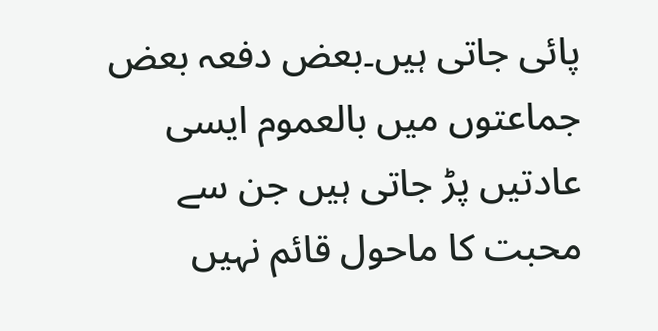پائی جاتی ہیں۔بعض دفعہ بعض جماعتوں میں بالعموم ایسی عادتیں پڑ جاتی ہیں جن سے محبت کا ماحول قائم نہیں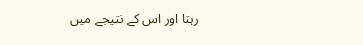رہتا اور اس کے نتیجے میں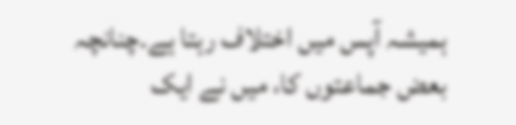ہمیشہ آپس میں اختلاف رہتا ہے۔چنانچہ بعض جماعتوں کا، میں نے ایک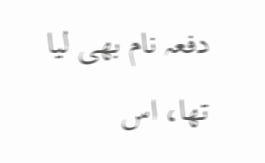دفعہ نام بھی لیا تھا، اس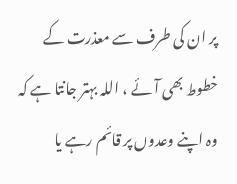پر ان کی طرف سے معذرت کے خطوط بھی آئے ، اللہ بہتر جانتا ہے کہ وہ اپنے وعدوں پر قائم رہے یا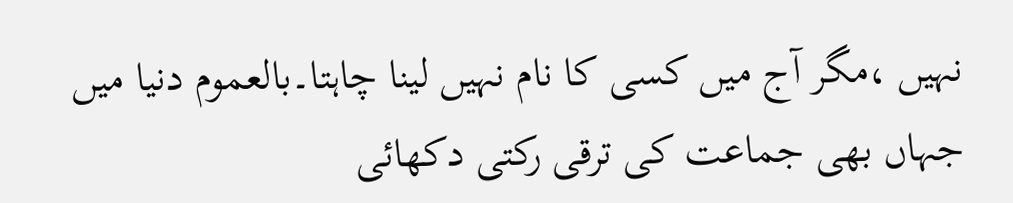نہیں ،مگر آج میں کسی کا نام نہیں لینا چاہتا۔بالعموم دنیا میں جہاں بھی جماعت کی ترقی رکتی دکھائی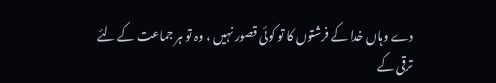دے وہاں خدا کے فرشتوں کا تو کوئی قصور نہیں ، وہ تو ہر جماعت کے لئے ترقی کے